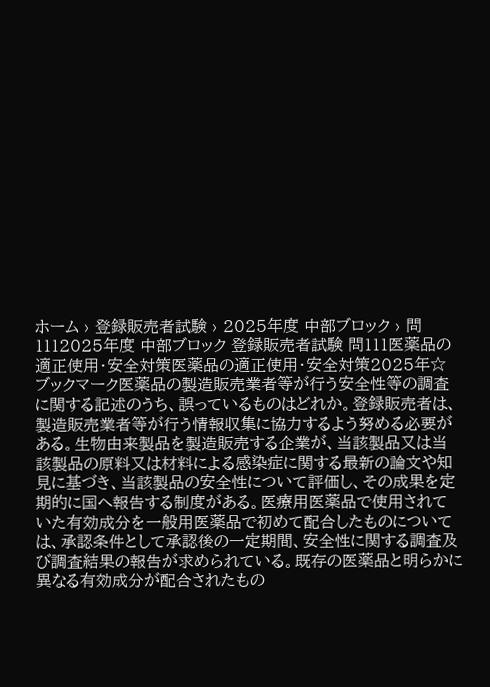ホーム › 登録販売者試験 › 2025年度 中部ブロック › 問1112025年度 中部ブロック 登録販売者試験 問111医薬品の適正使用・安全対策医薬品の適正使用・安全対策2025年☆ ブックマーク医薬品の製造販売業者等が行う安全性等の調査に関する記述のうち、誤っているものはどれか。登録販売者は、製造販売業者等が行う情報収集に協力するよう努める必要がある。生物由来製品を製造販売する企業が、当該製品又は当該製品の原料又は材料による感染症に関する最新の論文や知見に基づき、当該製品の安全性について評価し、その成果を定期的に国へ報告する制度がある。医療用医薬品で使用されていた有効成分を一般用医薬品で初めて配合したものについては、承認条件として承認後の一定期間、安全性に関する調査及び調査結果の報告が求められている。既存の医薬品と明らかに異なる有効成分が配合されたもの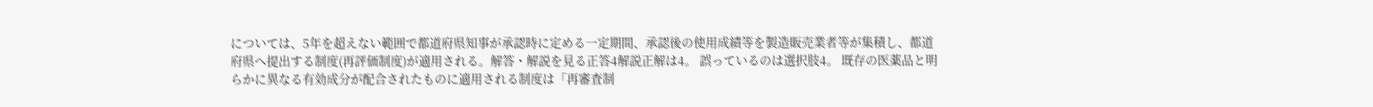については、5年を超えない範囲で都道府県知事が承認時に定める一定期間、承認後の使用成績等を製造販売業者等が集積し、都道府県へ提出する制度(再評価制度)が適用される。解答・解説を見る正答4解説正解は4。 誤っているのは選択肢4。 既存の医薬品と明らかに異なる有効成分が配合されたものに適用される制度は「再審査制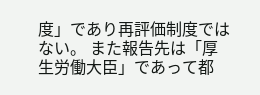度」であり再評価制度ではない。 また報告先は「厚生労働大臣」であって都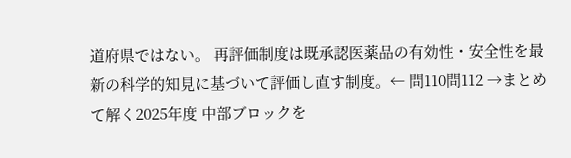道府県ではない。 再評価制度は既承認医薬品の有効性・安全性を最新の科学的知見に基づいて評価し直す制度。← 問110問112 →まとめて解く2025年度 中部ブロックを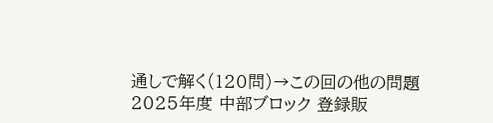通しで解く(120問)→この回の他の問題2025年度 中部ブロック 登録販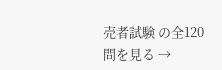売者試験 の全120問を見る →